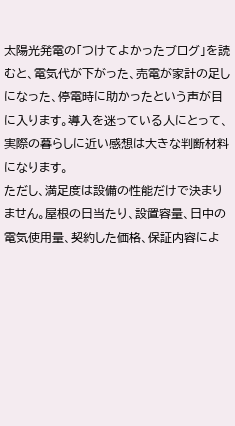太陽光発電の「つけてよかったブログ」を読むと、電気代が下がった、売電が家計の足しになった、停電時に助かったという声が目に入ります。導入を迷っている人にとって、実際の暮らしに近い感想は大きな判断材料になります。
ただし、満足度は設備の性能だけで決まりません。屋根の日当たり、設置容量、日中の電気使用量、契約した価格、保証内容によ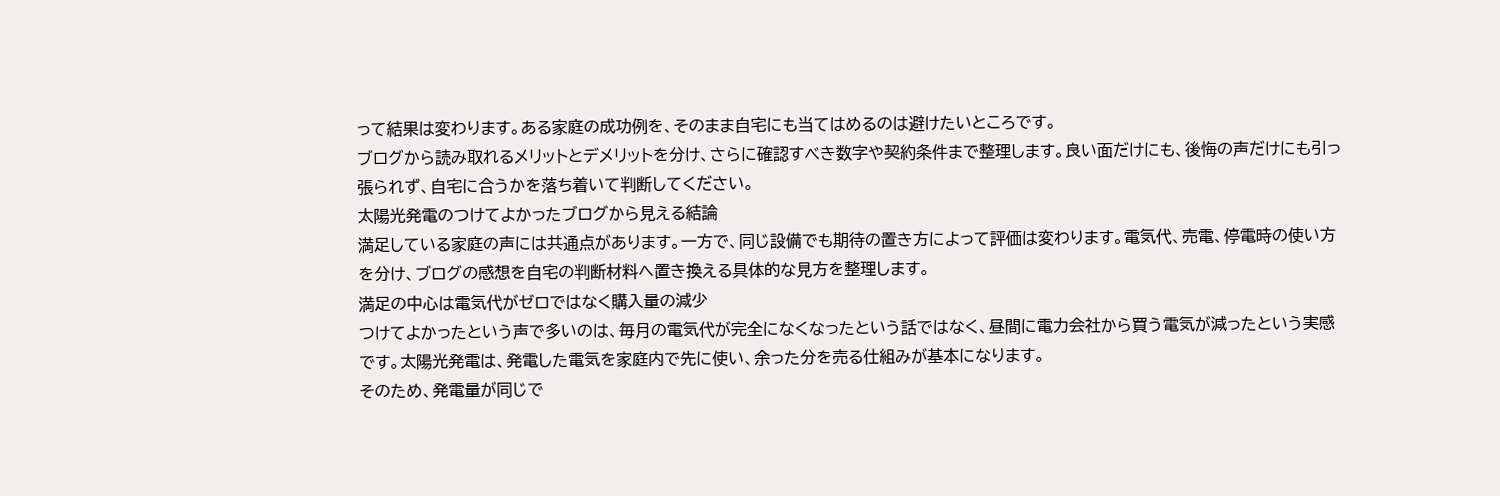って結果は変わります。ある家庭の成功例を、そのまま自宅にも当てはめるのは避けたいところです。
ブログから読み取れるメリットとデメリットを分け、さらに確認すべき数字や契約条件まで整理します。良い面だけにも、後悔の声だけにも引っ張られず、自宅に合うかを落ち着いて判断してください。
太陽光発電のつけてよかったブログから見える結論
満足している家庭の声には共通点があります。一方で、同じ設備でも期待の置き方によって評価は変わります。電気代、売電、停電時の使い方を分け、ブログの感想を自宅の判断材料へ置き換える具体的な見方を整理します。
満足の中心は電気代がゼロではなく購入量の減少
つけてよかったという声で多いのは、毎月の電気代が完全になくなったという話ではなく、昼間に電力会社から買う電気が減ったという実感です。太陽光発電は、発電した電気を家庭内で先に使い、余った分を売る仕組みが基本になります。
そのため、発電量が同じで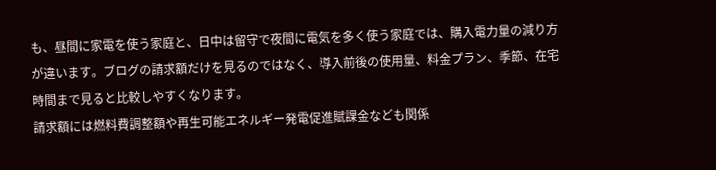も、昼間に家電を使う家庭と、日中は留守で夜間に電気を多く使う家庭では、購入電力量の減り方が違います。ブログの請求額だけを見るのではなく、導入前後の使用量、料金プラン、季節、在宅時間まで見ると比較しやすくなります。
請求額には燃料費調整額や再生可能エネルギー発電促進賦課金なども関係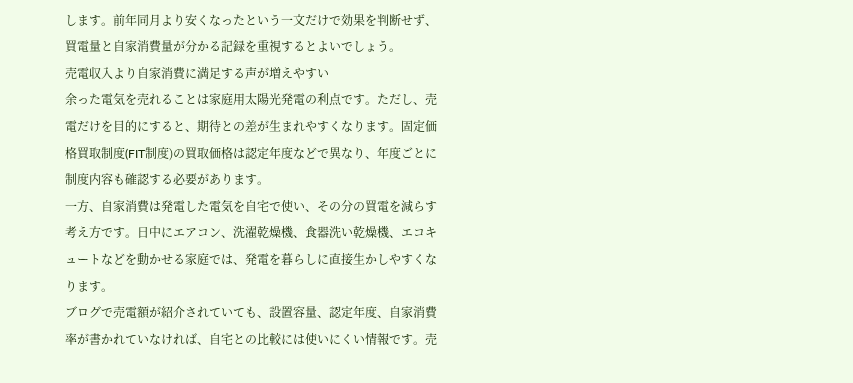します。前年同月より安くなったという一文だけで効果を判断せず、買電量と自家消費量が分かる記録を重視するとよいでしょう。
売電収入より自家消費に満足する声が増えやすい
余った電気を売れることは家庭用太陽光発電の利点です。ただし、売電だけを目的にすると、期待との差が生まれやすくなります。固定価格買取制度(FIT制度)の買取価格は認定年度などで異なり、年度ごとに制度内容も確認する必要があります。
一方、自家消費は発電した電気を自宅で使い、その分の買電を減らす考え方です。日中にエアコン、洗濯乾燥機、食器洗い乾燥機、エコキュートなどを動かせる家庭では、発電を暮らしに直接生かしやすくなります。
ブログで売電額が紹介されていても、設置容量、認定年度、自家消費率が書かれていなければ、自宅との比較には使いにくい情報です。売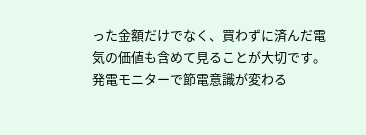った金額だけでなく、買わずに済んだ電気の価値も含めて見ることが大切です。
発電モニターで節電意識が変わる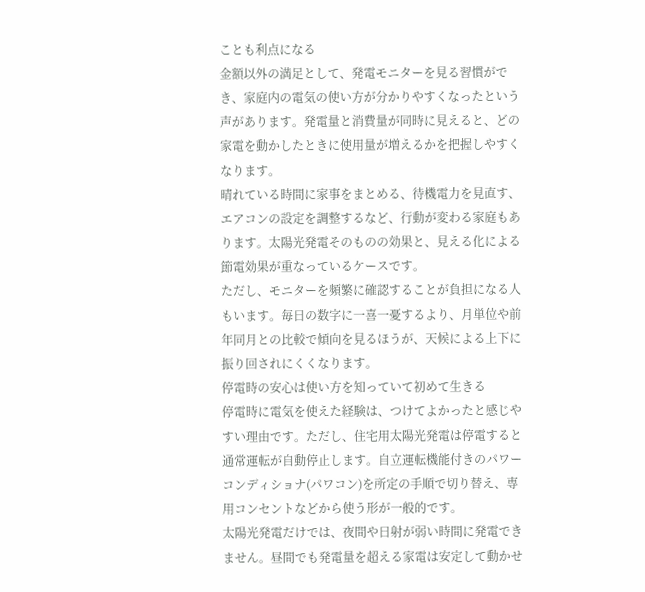ことも利点になる
金額以外の満足として、発電モニターを見る習慣ができ、家庭内の電気の使い方が分かりやすくなったという声があります。発電量と消費量が同時に見えると、どの家電を動かしたときに使用量が増えるかを把握しやすくなります。
晴れている時間に家事をまとめる、待機電力を見直す、エアコンの設定を調整するなど、行動が変わる家庭もあります。太陽光発電そのものの効果と、見える化による節電効果が重なっているケースです。
ただし、モニターを頻繁に確認することが負担になる人もいます。毎日の数字に一喜一憂するより、月単位や前年同月との比較で傾向を見るほうが、天候による上下に振り回されにくくなります。
停電時の安心は使い方を知っていて初めて生きる
停電時に電気を使えた経験は、つけてよかったと感じやすい理由です。ただし、住宅用太陽光発電は停電すると通常運転が自動停止します。自立運転機能付きのパワーコンディショナ(パワコン)を所定の手順で切り替え、専用コンセントなどから使う形が一般的です。
太陽光発電だけでは、夜間や日射が弱い時間に発電できません。昼間でも発電量を超える家電は安定して動かせ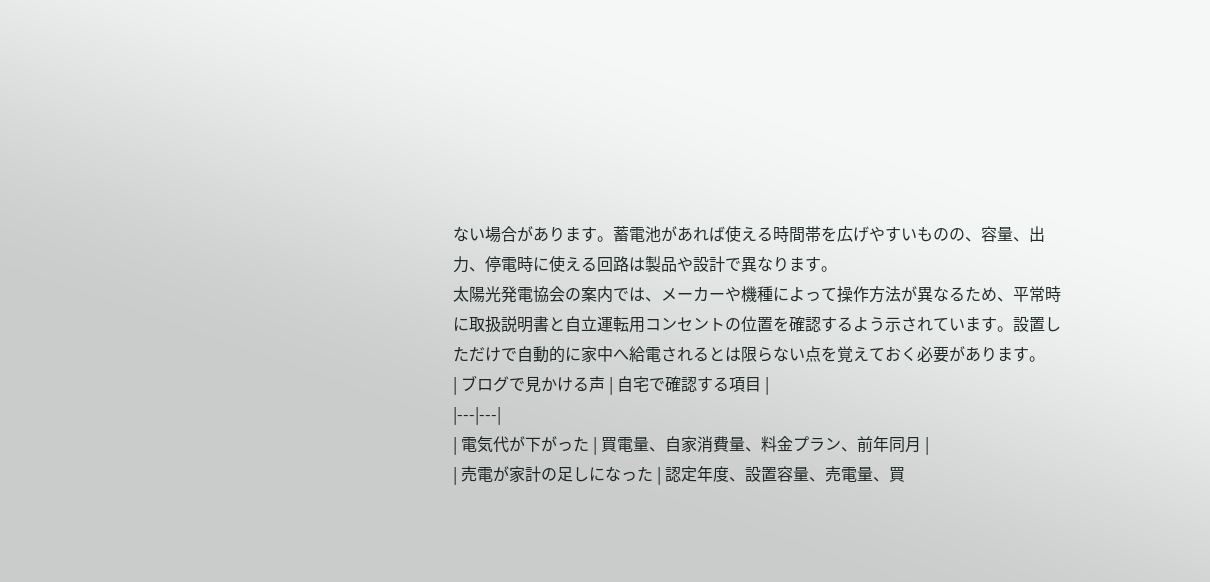ない場合があります。蓄電池があれば使える時間帯を広げやすいものの、容量、出力、停電時に使える回路は製品や設計で異なります。
太陽光発電協会の案内では、メーカーや機種によって操作方法が異なるため、平常時に取扱説明書と自立運転用コンセントの位置を確認するよう示されています。設置しただけで自動的に家中へ給電されるとは限らない点を覚えておく必要があります。
| ブログで見かける声 | 自宅で確認する項目 |
|---|---|
| 電気代が下がった | 買電量、自家消費量、料金プラン、前年同月 |
| 売電が家計の足しになった | 認定年度、設置容量、売電量、買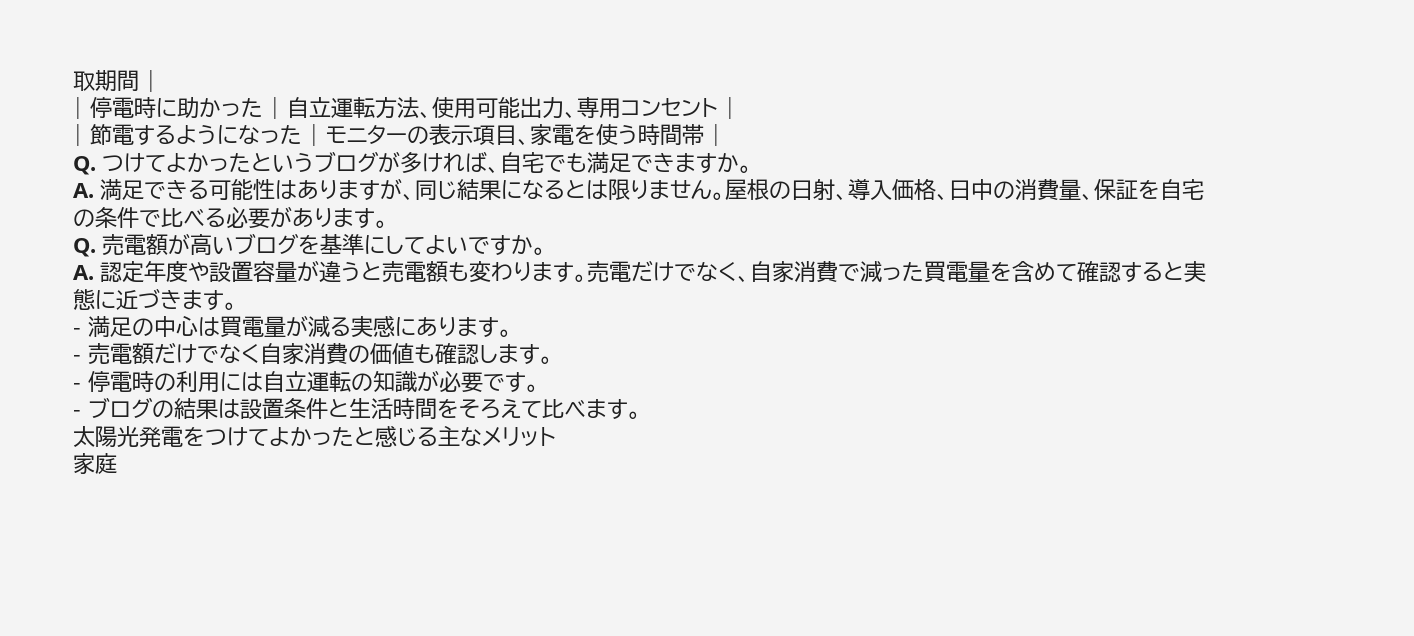取期間 |
| 停電時に助かった | 自立運転方法、使用可能出力、専用コンセント |
| 節電するようになった | モニターの表示項目、家電を使う時間帯 |
Q. つけてよかったというブログが多ければ、自宅でも満足できますか。
A. 満足できる可能性はありますが、同じ結果になるとは限りません。屋根の日射、導入価格、日中の消費量、保証を自宅の条件で比べる必要があります。
Q. 売電額が高いブログを基準にしてよいですか。
A. 認定年度や設置容量が違うと売電額も変わります。売電だけでなく、自家消費で減った買電量を含めて確認すると実態に近づきます。
- 満足の中心は買電量が減る実感にあります。
- 売電額だけでなく自家消費の価値も確認します。
- 停電時の利用には自立運転の知識が必要です。
- ブログの結果は設置条件と生活時間をそろえて比べます。
太陽光発電をつけてよかったと感じる主なメリット
家庭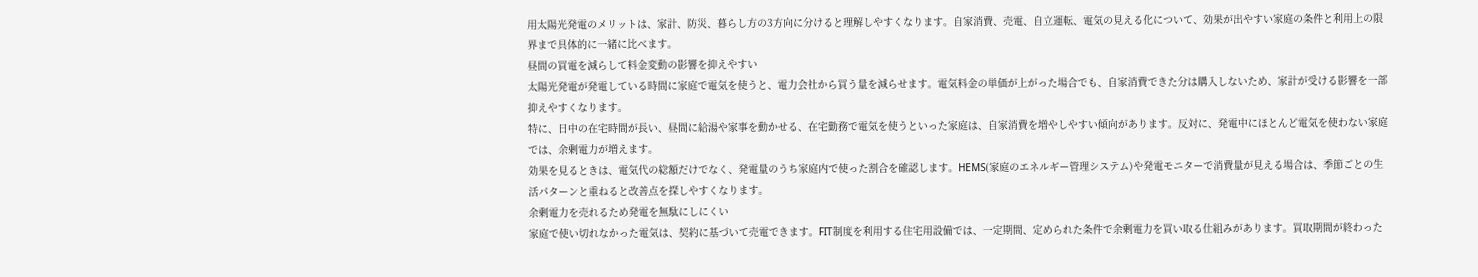用太陽光発電のメリットは、家計、防災、暮らし方の3方向に分けると理解しやすくなります。自家消費、売電、自立運転、電気の見える化について、効果が出やすい家庭の条件と利用上の限界まで具体的に一緒に比べます。
昼間の買電を減らして料金変動の影響を抑えやすい
太陽光発電が発電している時間に家庭で電気を使うと、電力会社から買う量を減らせます。電気料金の単価が上がった場合でも、自家消費できた分は購入しないため、家計が受ける影響を一部抑えやすくなります。
特に、日中の在宅時間が長い、昼間に給湯や家事を動かせる、在宅勤務で電気を使うといった家庭は、自家消費を増やしやすい傾向があります。反対に、発電中にほとんど電気を使わない家庭では、余剰電力が増えます。
効果を見るときは、電気代の総額だけでなく、発電量のうち家庭内で使った割合を確認します。HEMS(家庭のエネルギー管理システム)や発電モニターで消費量が見える場合は、季節ごとの生活パターンと重ねると改善点を探しやすくなります。
余剰電力を売れるため発電を無駄にしにくい
家庭で使い切れなかった電気は、契約に基づいて売電できます。FIT制度を利用する住宅用設備では、一定期間、定められた条件で余剰電力を買い取る仕組みがあります。買取期間が終わった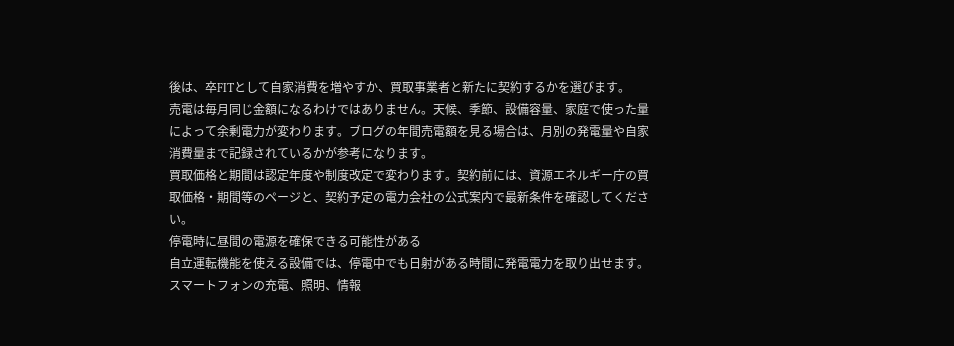後は、卒FITとして自家消費を増やすか、買取事業者と新たに契約するかを選びます。
売電は毎月同じ金額になるわけではありません。天候、季節、設備容量、家庭で使った量によって余剰電力が変わります。ブログの年間売電額を見る場合は、月別の発電量や自家消費量まで記録されているかが参考になります。
買取価格と期間は認定年度や制度改定で変わります。契約前には、資源エネルギー庁の買取価格・期間等のページと、契約予定の電力会社の公式案内で最新条件を確認してください。
停電時に昼間の電源を確保できる可能性がある
自立運転機能を使える設備では、停電中でも日射がある時間に発電電力を取り出せます。スマートフォンの充電、照明、情報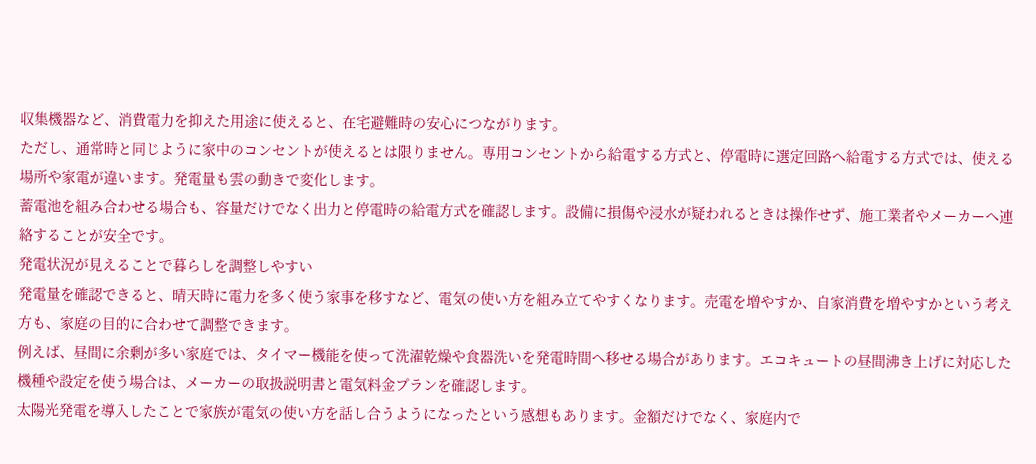収集機器など、消費電力を抑えた用途に使えると、在宅避難時の安心につながります。
ただし、通常時と同じように家中のコンセントが使えるとは限りません。専用コンセントから給電する方式と、停電時に選定回路へ給電する方式では、使える場所や家電が違います。発電量も雲の動きで変化します。
蓄電池を組み合わせる場合も、容量だけでなく出力と停電時の給電方式を確認します。設備に損傷や浸水が疑われるときは操作せず、施工業者やメーカーへ連絡することが安全です。
発電状況が見えることで暮らしを調整しやすい
発電量を確認できると、晴天時に電力を多く使う家事を移すなど、電気の使い方を組み立てやすくなります。売電を増やすか、自家消費を増やすかという考え方も、家庭の目的に合わせて調整できます。
例えば、昼間に余剰が多い家庭では、タイマー機能を使って洗濯乾燥や食器洗いを発電時間へ移せる場合があります。エコキュートの昼間沸き上げに対応した機種や設定を使う場合は、メーカーの取扱説明書と電気料金プランを確認します。
太陽光発電を導入したことで家族が電気の使い方を話し合うようになったという感想もあります。金額だけでなく、家庭内で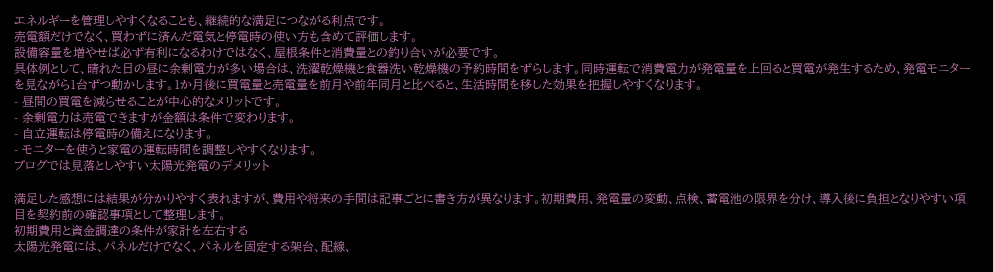エネルギーを管理しやすくなることも、継続的な満足につながる利点です。
売電額だけでなく、買わずに済んだ電気と停電時の使い方も含めて評価します。
設備容量を増やせば必ず有利になるわけではなく、屋根条件と消費量との釣り合いが必要です。
具体例として、晴れた日の昼に余剰電力が多い場合は、洗濯乾燥機と食器洗い乾燥機の予約時間をずらします。同時運転で消費電力が発電量を上回ると買電が発生するため、発電モニターを見ながら1台ずつ動かします。1か月後に買電量と売電量を前月や前年同月と比べると、生活時間を移した効果を把握しやすくなります。
- 昼間の買電を減らせることが中心的なメリットです。
- 余剰電力は売電できますが金額は条件で変わります。
- 自立運転は停電時の備えになります。
- モニターを使うと家電の運転時間を調整しやすくなります。
ブログでは見落としやすい太陽光発電のデメリット

満足した感想には結果が分かりやすく表れますが、費用や将来の手間は記事ごとに書き方が異なります。初期費用、発電量の変動、点検、蓄電池の限界を分け、導入後に負担となりやすい項目を契約前の確認事項として整理します。
初期費用と資金調達の条件が家計を左右する
太陽光発電には、パネルだけでなく、パネルを固定する架台、配線、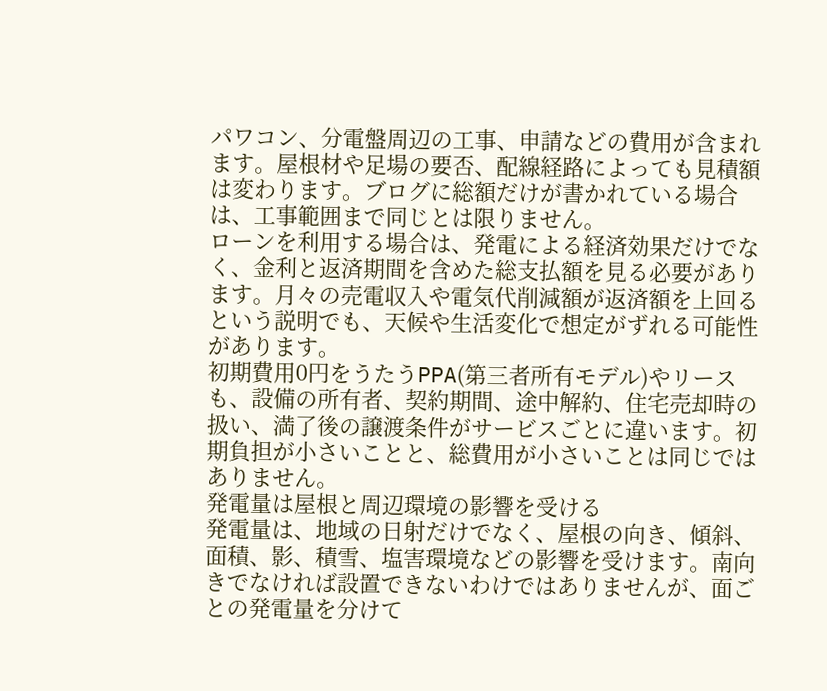パワコン、分電盤周辺の工事、申請などの費用が含まれます。屋根材や足場の要否、配線経路によっても見積額は変わります。ブログに総額だけが書かれている場合は、工事範囲まで同じとは限りません。
ローンを利用する場合は、発電による経済効果だけでなく、金利と返済期間を含めた総支払額を見る必要があります。月々の売電収入や電気代削減額が返済額を上回るという説明でも、天候や生活変化で想定がずれる可能性があります。
初期費用0円をうたうPPA(第三者所有モデル)やリースも、設備の所有者、契約期間、途中解約、住宅売却時の扱い、満了後の譲渡条件がサービスごとに違います。初期負担が小さいことと、総費用が小さいことは同じではありません。
発電量は屋根と周辺環境の影響を受ける
発電量は、地域の日射だけでなく、屋根の向き、傾斜、面積、影、積雪、塩害環境などの影響を受けます。南向きでなければ設置できないわけではありませんが、面ごとの発電量を分けて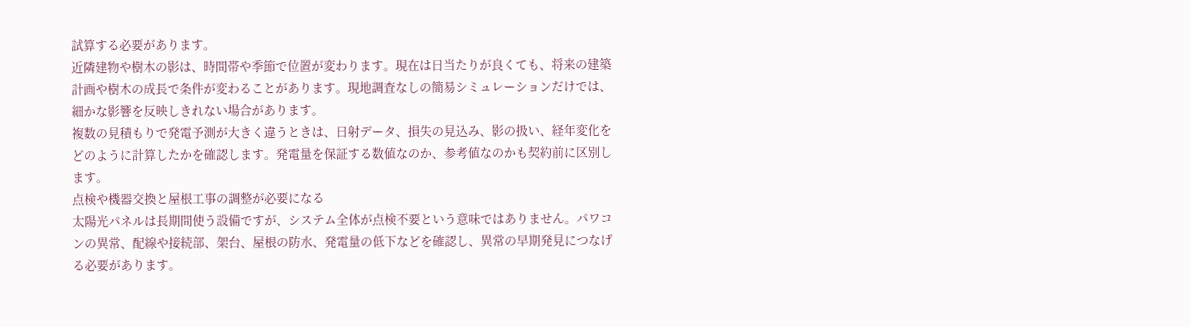試算する必要があります。
近隣建物や樹木の影は、時間帯や季節で位置が変わります。現在は日当たりが良くても、将来の建築計画や樹木の成長で条件が変わることがあります。現地調査なしの簡易シミュレーションだけでは、細かな影響を反映しきれない場合があります。
複数の見積もりで発電予測が大きく違うときは、日射データ、損失の見込み、影の扱い、経年変化をどのように計算したかを確認します。発電量を保証する数値なのか、参考値なのかも契約前に区別します。
点検や機器交換と屋根工事の調整が必要になる
太陽光パネルは長期間使う設備ですが、システム全体が点検不要という意味ではありません。パワコンの異常、配線や接続部、架台、屋根の防水、発電量の低下などを確認し、異常の早期発見につなげる必要があります。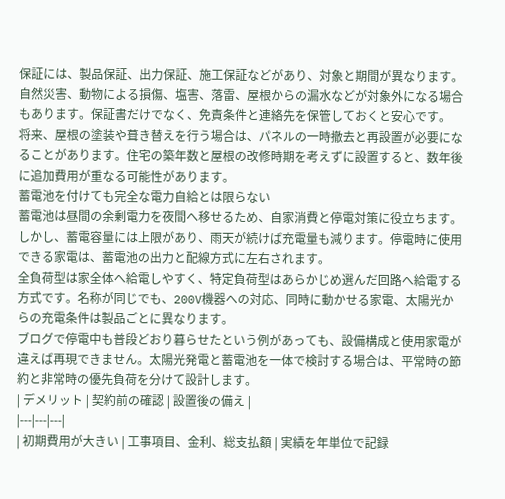保証には、製品保証、出力保証、施工保証などがあり、対象と期間が異なります。自然災害、動物による損傷、塩害、落雷、屋根からの漏水などが対象外になる場合もあります。保証書だけでなく、免責条件と連絡先を保管しておくと安心です。
将来、屋根の塗装や葺き替えを行う場合は、パネルの一時撤去と再設置が必要になることがあります。住宅の築年数と屋根の改修時期を考えずに設置すると、数年後に追加費用が重なる可能性があります。
蓄電池を付けても完全な電力自給とは限らない
蓄電池は昼間の余剰電力を夜間へ移せるため、自家消費と停電対策に役立ちます。しかし、蓄電容量には上限があり、雨天が続けば充電量も減ります。停電時に使用できる家電は、蓄電池の出力と配線方式に左右されます。
全負荷型は家全体へ給電しやすく、特定負荷型はあらかじめ選んだ回路へ給電する方式です。名称が同じでも、200V機器への対応、同時に動かせる家電、太陽光からの充電条件は製品ごとに異なります。
ブログで停電中も普段どおり暮らせたという例があっても、設備構成と使用家電が違えば再現できません。太陽光発電と蓄電池を一体で検討する場合は、平常時の節約と非常時の優先負荷を分けて設計します。
| デメリット | 契約前の確認 | 設置後の備え |
|---|---|---|
| 初期費用が大きい | 工事項目、金利、総支払額 | 実績を年単位で記録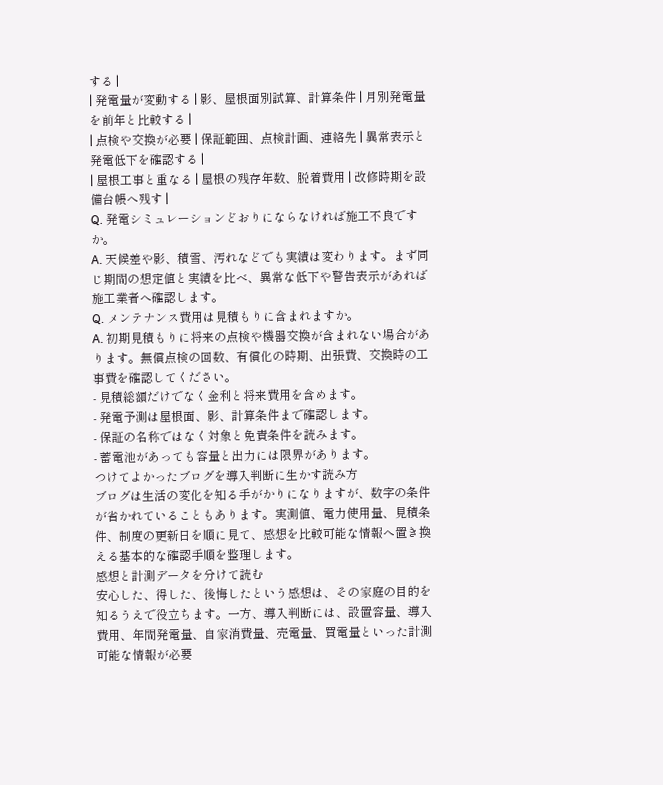する |
| 発電量が変動する | 影、屋根面別試算、計算条件 | 月別発電量を前年と比較する |
| 点検や交換が必要 | 保証範囲、点検計画、連絡先 | 異常表示と発電低下を確認する |
| 屋根工事と重なる | 屋根の残存年数、脱着費用 | 改修時期を設備台帳へ残す |
Q. 発電シミュレーションどおりにならなければ施工不良ですか。
A. 天候差や影、積雪、汚れなどでも実績は変わります。まず同じ期間の想定値と実績を比べ、異常な低下や警告表示があれば施工業者へ確認します。
Q. メンテナンス費用は見積もりに含まれますか。
A. 初期見積もりに将来の点検や機器交換が含まれない場合があります。無償点検の回数、有償化の時期、出張費、交換時の工事費を確認してください。
- 見積総額だけでなく金利と将来費用を含めます。
- 発電予測は屋根面、影、計算条件まで確認します。
- 保証の名称ではなく対象と免責条件を読みます。
- 蓄電池があっても容量と出力には限界があります。
つけてよかったブログを導入判断に生かす読み方
ブログは生活の変化を知る手がかりになりますが、数字の条件が省かれていることもあります。実測値、電力使用量、見積条件、制度の更新日を順に見て、感想を比較可能な情報へ置き換える基本的な確認手順を整理します。
感想と計測データを分けて読む
安心した、得した、後悔したという感想は、その家庭の目的を知るうえで役立ちます。一方、導入判断には、設置容量、導入費用、年間発電量、自家消費量、売電量、買電量といった計測可能な情報が必要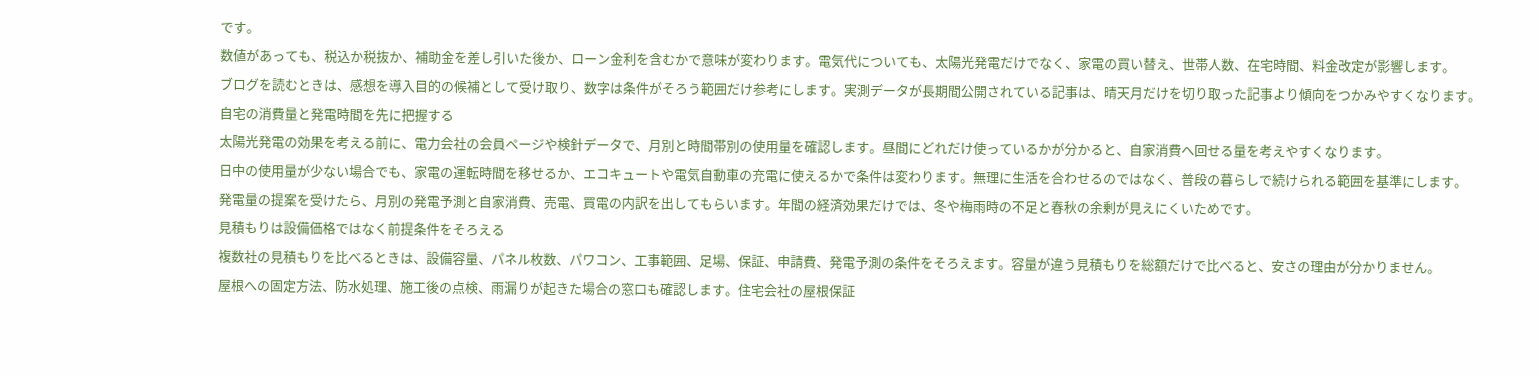です。
数値があっても、税込か税抜か、補助金を差し引いた後か、ローン金利を含むかで意味が変わります。電気代についても、太陽光発電だけでなく、家電の買い替え、世帯人数、在宅時間、料金改定が影響します。
ブログを読むときは、感想を導入目的の候補として受け取り、数字は条件がそろう範囲だけ参考にします。実測データが長期間公開されている記事は、晴天月だけを切り取った記事より傾向をつかみやすくなります。
自宅の消費量と発電時間を先に把握する
太陽光発電の効果を考える前に、電力会社の会員ページや検針データで、月別と時間帯別の使用量を確認します。昼間にどれだけ使っているかが分かると、自家消費へ回せる量を考えやすくなります。
日中の使用量が少ない場合でも、家電の運転時間を移せるか、エコキュートや電気自動車の充電に使えるかで条件は変わります。無理に生活を合わせるのではなく、普段の暮らしで続けられる範囲を基準にします。
発電量の提案を受けたら、月別の発電予測と自家消費、売電、買電の内訳を出してもらいます。年間の経済効果だけでは、冬や梅雨時の不足と春秋の余剰が見えにくいためです。
見積もりは設備価格ではなく前提条件をそろえる
複数社の見積もりを比べるときは、設備容量、パネル枚数、パワコン、工事範囲、足場、保証、申請費、発電予測の条件をそろえます。容量が違う見積もりを総額だけで比べると、安さの理由が分かりません。
屋根への固定方法、防水処理、施工後の点検、雨漏りが起きた場合の窓口も確認します。住宅会社の屋根保証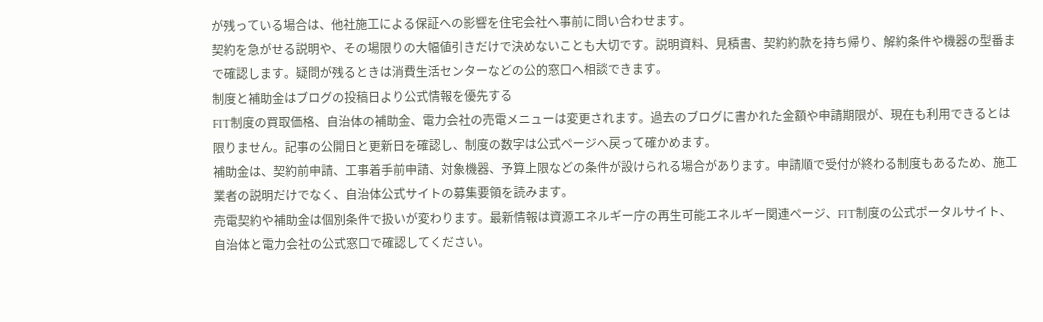が残っている場合は、他社施工による保証への影響を住宅会社へ事前に問い合わせます。
契約を急がせる説明や、その場限りの大幅値引きだけで決めないことも大切です。説明資料、見積書、契約約款を持ち帰り、解約条件や機器の型番まで確認します。疑問が残るときは消費生活センターなどの公的窓口へ相談できます。
制度と補助金はブログの投稿日より公式情報を優先する
FIT制度の買取価格、自治体の補助金、電力会社の売電メニューは変更されます。過去のブログに書かれた金額や申請期限が、現在も利用できるとは限りません。記事の公開日と更新日を確認し、制度の数字は公式ページへ戻って確かめます。
補助金は、契約前申請、工事着手前申請、対象機器、予算上限などの条件が設けられる場合があります。申請順で受付が終わる制度もあるため、施工業者の説明だけでなく、自治体公式サイトの募集要領を読みます。
売電契約や補助金は個別条件で扱いが変わります。最新情報は資源エネルギー庁の再生可能エネルギー関連ページ、FIT制度の公式ポータルサイト、自治体と電力会社の公式窓口で確認してください。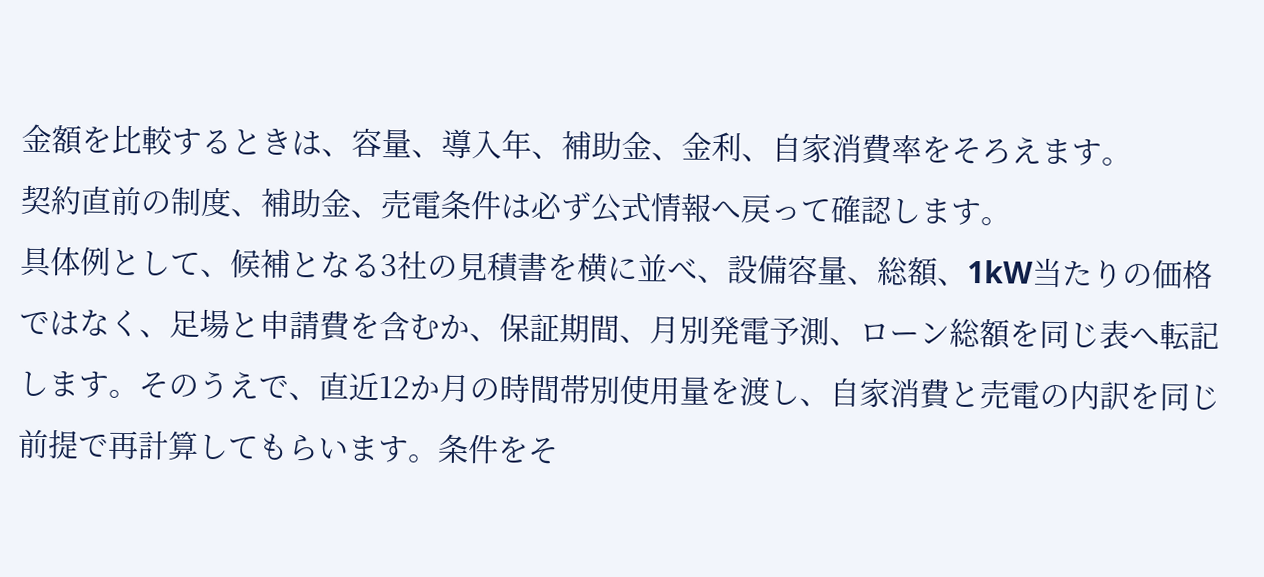金額を比較するときは、容量、導入年、補助金、金利、自家消費率をそろえます。
契約直前の制度、補助金、売電条件は必ず公式情報へ戻って確認します。
具体例として、候補となる3社の見積書を横に並べ、設備容量、総額、1kW当たりの価格ではなく、足場と申請費を含むか、保証期間、月別発電予測、ローン総額を同じ表へ転記します。そのうえで、直近12か月の時間帯別使用量を渡し、自家消費と売電の内訳を同じ前提で再計算してもらいます。条件をそ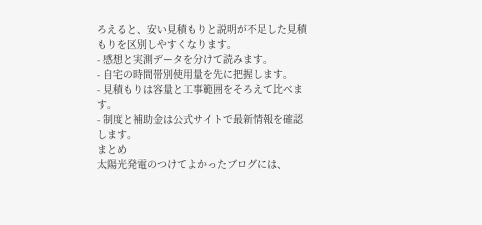ろえると、安い見積もりと説明が不足した見積もりを区別しやすくなります。
- 感想と実測データを分けて読みます。
- 自宅の時間帯別使用量を先に把握します。
- 見積もりは容量と工事範囲をそろえて比べます。
- 制度と補助金は公式サイトで最新情報を確認します。
まとめ
太陽光発電のつけてよかったブログには、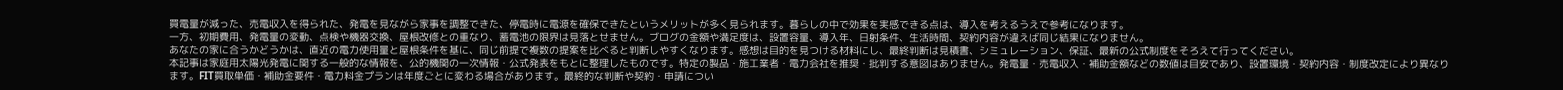買電量が減った、売電収入を得られた、発電を見ながら家事を調整できた、停電時に電源を確保できたというメリットが多く見られます。暮らしの中で効果を実感できる点は、導入を考えるうえで参考になります。
一方、初期費用、発電量の変動、点検や機器交換、屋根改修との重なり、蓄電池の限界は見落とせません。ブログの金額や満足度は、設置容量、導入年、日射条件、生活時間、契約内容が違えば同じ結果になりません。
あなたの家に合うかどうかは、直近の電力使用量と屋根条件を基に、同じ前提で複数の提案を比べると判断しやすくなります。感想は目的を見つける材料にし、最終判断は見積書、シミュレーション、保証、最新の公式制度をそろえて行ってください。
本記事は家庭用太陽光発電に関する一般的な情報を、公的機関の一次情報・公式発表をもとに整理したものです。特定の製品・施工業者・電力会社を推奨・批判する意図はありません。発電量・売電収入・補助金額などの数値は目安であり、設置環境・契約内容・制度改定により異なります。FIT買取単価・補助金要件・電力料金プランは年度ごとに変わる場合があります。最終的な判断や契約・申請につい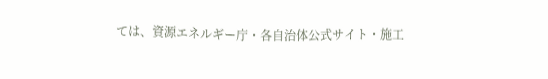ては、資源エネルギー庁・各自治体公式サイト・施工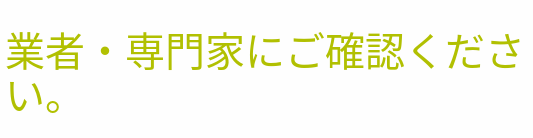業者・専門家にご確認ください。